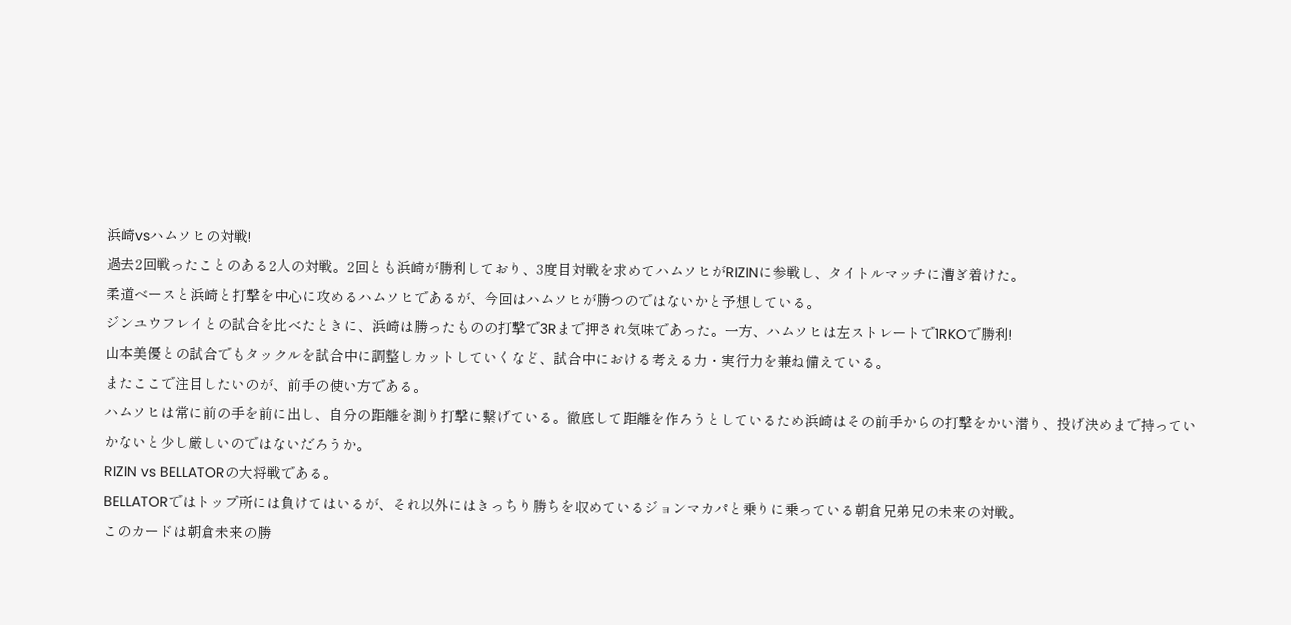浜崎vsハムソヒの対戦!
過去2回戦ったことのある2人の対戦。2回とも浜崎が勝利しており、3度目対戦を求めてハムソヒがRIZINに参戦し、タイトルマッチに漕ぎ着けた。
柔道ベースと浜崎と打撃を中心に攻めるハムソヒであるが、今回はハムソヒが勝つのではないかと予想している。
ジンユウフレイとの試合を比べたときに、浜崎は勝ったものの打撃で3Rまで押され気味であった。一方、ハムソヒは左ストレートで1RKOで勝利!
山本美優との試合でもタックルを試合中に調整しカットしていくなど、試合中における考える力・実行力を兼ね備えている。
またここで注目したいのが、前手の使い方である。
ハムソヒは常に前の手を前に出し、自分の距離を測り打撃に繋げている。徹底して距離を作ろうとしているため浜崎はその前手からの打撃をかい潜り、投げ決めまで持っていかないと少し厳しいのではないだろうか。
RIZIN vs BELLATORの大将戦である。
BELLATORではトップ所には負けてはいるが、それ以外にはきっちり勝ちを収めているジョンマカパと乗りに乗っている朝倉兄弟兄の未来の対戦。
このカードは朝倉未来の勝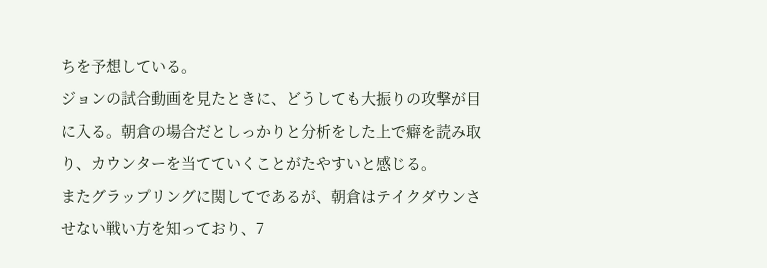ちを予想している。
ジョンの試合動画を見たときに、どうしても大振りの攻撃が目に入る。朝倉の場合だとしっかりと分析をした上で癖を読み取り、カウンターを当てていくことがたやすいと感じる。
またグラップリングに関してであるが、朝倉はテイクダウンさせない戦い方を知っており、7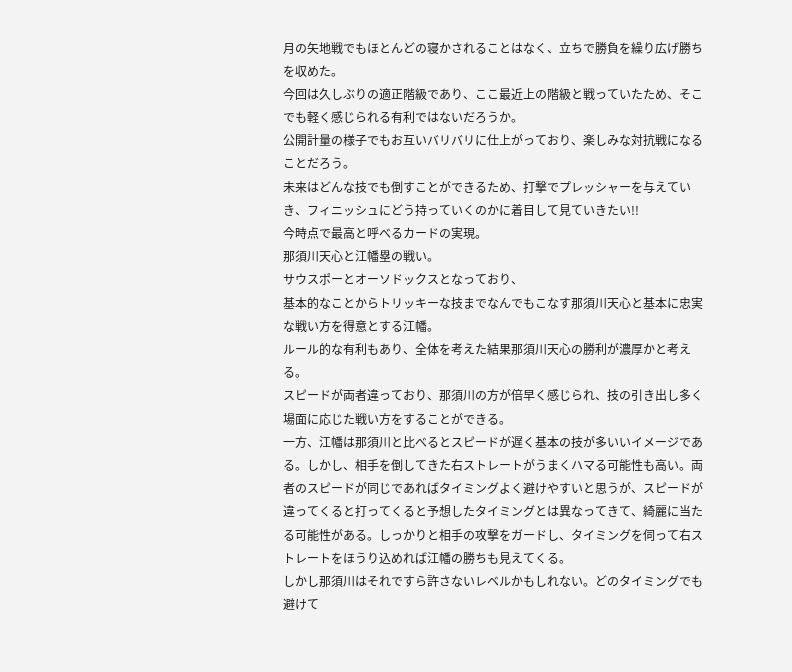月の矢地戦でもほとんどの寝かされることはなく、立ちで勝負を繰り広げ勝ちを収めた。
今回は久しぶりの適正階級であり、ここ最近上の階級と戦っていたため、そこでも軽く感じられる有利ではないだろうか。
公開計量の様子でもお互いバリバリに仕上がっており、楽しみな対抗戦になることだろう。
未来はどんな技でも倒すことができるため、打撃でプレッシャーを与えていき、フィニッシュにどう持っていくのかに着目して見ていきたい!!
今時点で最高と呼べるカードの実現。
那須川天心と江幡塁の戦い。
サウスポーとオーソドックスとなっており、
基本的なことからトリッキーな技までなんでもこなす那須川天心と基本に忠実な戦い方を得意とする江幡。
ルール的な有利もあり、全体を考えた結果那須川天心の勝利が濃厚かと考える。
スピードが両者違っており、那須川の方が倍早く感じられ、技の引き出し多く場面に応じた戦い方をすることができる。
一方、江幡は那須川と比べるとスピードが遅く基本の技が多いいイメージである。しかし、相手を倒してきた右ストレートがうまくハマる可能性も高い。両者のスピードが同じであればタイミングよく避けやすいと思うが、スピードが違ってくると打ってくると予想したタイミングとは異なってきて、綺麗に当たる可能性がある。しっかりと相手の攻撃をガードし、タイミングを伺って右ストレートをほうり込めれば江幡の勝ちも見えてくる。
しかし那須川はそれですら許さないレベルかもしれない。どのタイミングでも避けて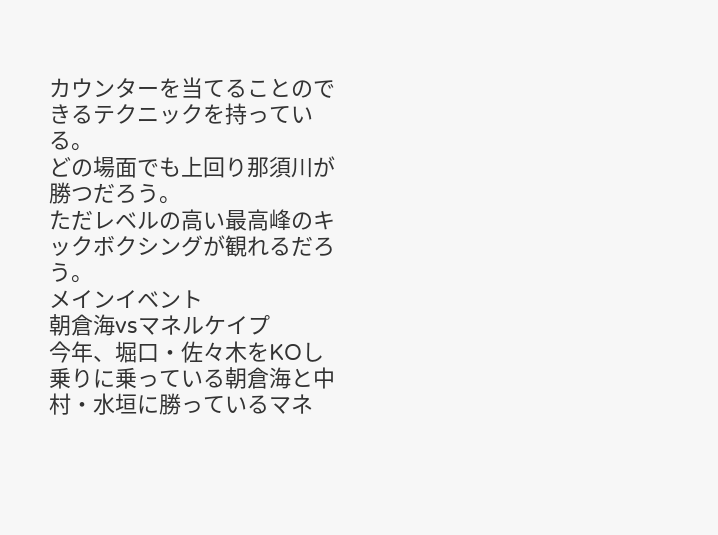カウンターを当てることのできるテクニックを持っている。
どの場面でも上回り那須川が勝つだろう。
ただレベルの高い最高峰のキックボクシングが観れるだろう。
メインイベント
朝倉海vsマネルケイプ
今年、堀口・佐々木をKOし乗りに乗っている朝倉海と中村・水垣に勝っているマネ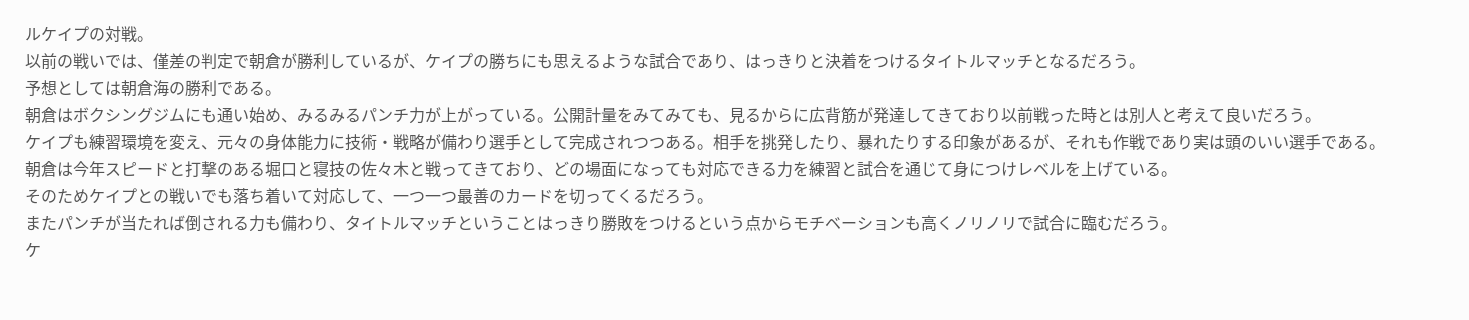ルケイプの対戦。
以前の戦いでは、僅差の判定で朝倉が勝利しているが、ケイプの勝ちにも思えるような試合であり、はっきりと決着をつけるタイトルマッチとなるだろう。
予想としては朝倉海の勝利である。
朝倉はボクシングジムにも通い始め、みるみるパンチ力が上がっている。公開計量をみてみても、見るからに広背筋が発達してきており以前戦った時とは別人と考えて良いだろう。
ケイプも練習環境を変え、元々の身体能力に技術・戦略が備わり選手として完成されつつある。相手を挑発したり、暴れたりする印象があるが、それも作戦であり実は頭のいい選手である。
朝倉は今年スピードと打撃のある堀口と寝技の佐々木と戦ってきており、どの場面になっても対応できる力を練習と試合を通じて身につけレベルを上げている。
そのためケイプとの戦いでも落ち着いて対応して、一つ一つ最善のカードを切ってくるだろう。
またパンチが当たれば倒される力も備わり、タイトルマッチということはっきり勝敗をつけるという点からモチベーションも高くノリノリで試合に臨むだろう。
ケ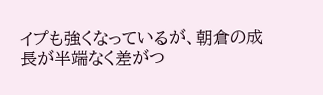イプも強くなっているが、朝倉の成長が半端なく差がつ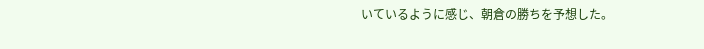いているように感じ、朝倉の勝ちを予想した。